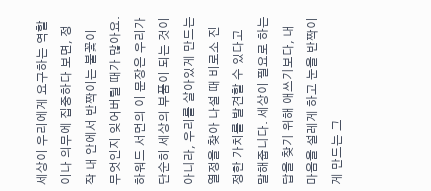세상이 우리에게 요구하는 역할이나 의무에 집중하다 보면, 정작 내 안에서 반짝이는 불꽃이 무엇인지 잊어버릴 때가 많아요. 하워드 서먼의 이 문장은 우리가 단순히 세상의 부품이 되는 것이 아니라, 우리를 살아있게 만드는 열정을 찾아 나설 때 비로소 진정한 가치를 발견할 수 있다고 말해줍니다. 세상이 필요로 하는 답을 찾기 위해 애쓰기보다, 내 마음을 설레게 하고 눈을 반짝이게 만드는 그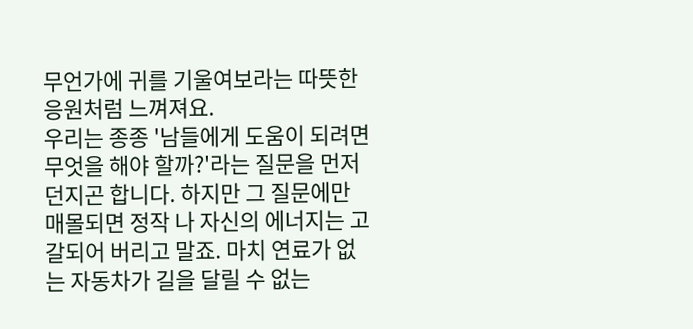무언가에 귀를 기울여보라는 따뜻한 응원처럼 느껴져요.
우리는 종종 '남들에게 도움이 되려면 무엇을 해야 할까?'라는 질문을 먼저 던지곤 합니다. 하지만 그 질문에만 매몰되면 정작 나 자신의 에너지는 고갈되어 버리고 말죠. 마치 연료가 없는 자동차가 길을 달릴 수 없는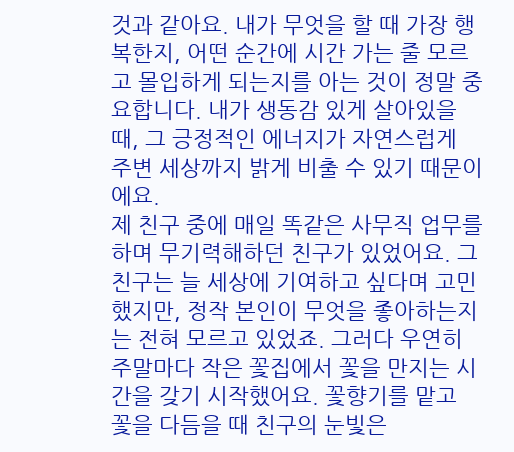것과 같아요. 내가 무엇을 할 때 가장 행복한지, 어떤 순간에 시간 가는 줄 모르고 몰입하게 되는지를 아는 것이 정말 중요합니다. 내가 생동감 있게 살아있을 때, 그 긍정적인 에너지가 자연스럽게 주변 세상까지 밝게 비출 수 있기 때문이에요.
제 친구 중에 매일 똑같은 사무직 업무를 하며 무기력해하던 친구가 있었어요. 그 친구는 늘 세상에 기여하고 싶다며 고민했지만, 정작 본인이 무엇을 좋아하는지는 전혀 모르고 있었죠. 그러다 우연히 주말마다 작은 꽃집에서 꽃을 만지는 시간을 갖기 시작했어요. 꽃향기를 맡고 꽃을 다듬을 때 친구의 눈빛은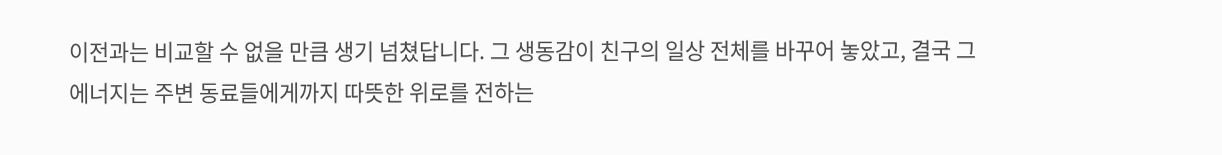이전과는 비교할 수 없을 만큼 생기 넘쳤답니다. 그 생동감이 친구의 일상 전체를 바꾸어 놓았고, 결국 그 에너지는 주변 동료들에게까지 따뜻한 위로를 전하는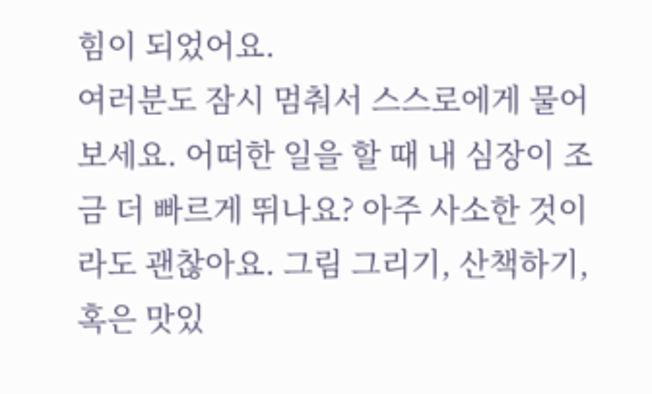힘이 되었어요.
여러분도 잠시 멈춰서 스스로에게 물어보세요. 어떠한 일을 할 때 내 심장이 조금 더 빠르게 뛰나요? 아주 사소한 것이라도 괜찮아요. 그림 그리기, 산책하기, 혹은 맛있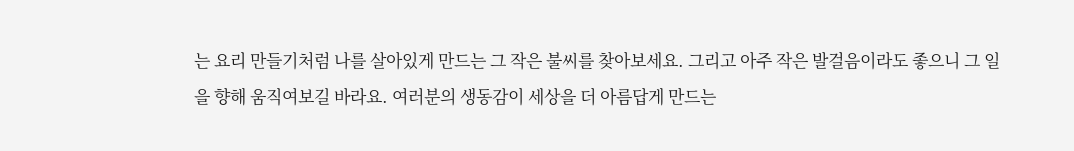는 요리 만들기처럼 나를 살아있게 만드는 그 작은 불씨를 찾아보세요. 그리고 아주 작은 발걸음이라도 좋으니 그 일을 향해 움직여보길 바라요. 여러분의 생동감이 세상을 더 아름답게 만드는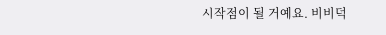시작점이 될 거예요. 비비덕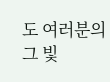도 여러분의 그 빛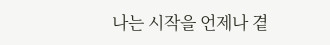나는 시작을 언제나 곁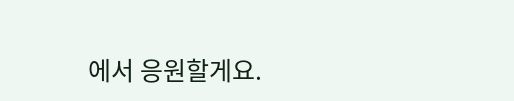에서 응원할게요.